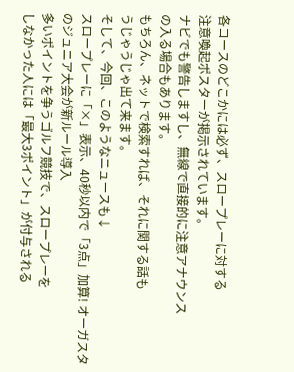各コースのどこかには必ず、スロープレーに対する
注意喚起ポスターが掲示されています。
ナビでも警告しますし、無線で直接的に注意アナウンス
の入る場合もあります。
もちろん、ネットで検索すれば、それに関する話も
うじゃうじゃ出て来ます。
そして、今回、このようなニュースも↓
スロープレーに「×」表示、40秒以内で「3点」加算! オーガスタのジュニア大会が新ルール導入
多いポイントを争うゴルフ競技で、スロープレーを
しなかった人には「最大3ポイント」が付与される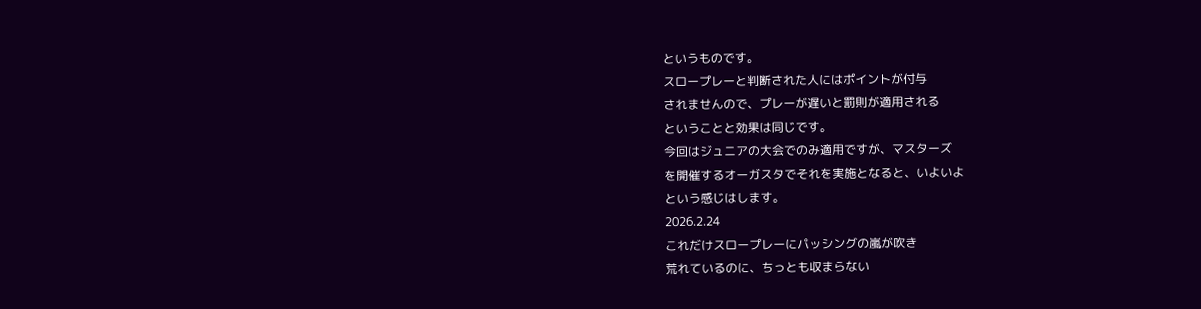というものです。
スロープレーと判断された人にはポイントが付与
されませんので、プレーが遅いと罰則が適用される
ということと効果は同じです。
今回はジュニアの大会でのみ適用ですが、マスターズ
を開催するオーガスタでそれを実施となると、いよいよ
という感じはします。
2026.2.24
これだけスロープレーにパッシングの嵐が吹き
荒れているのに、ちっとも収まらない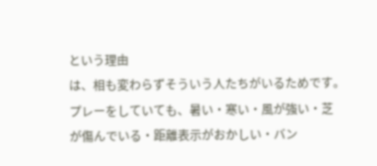という理由
は、相も変わらずそういう人たちがいるためです。
プレーをしていても、暑い・寒い・風が強い・芝
が傷んでいる・距離表示がおかしい・バン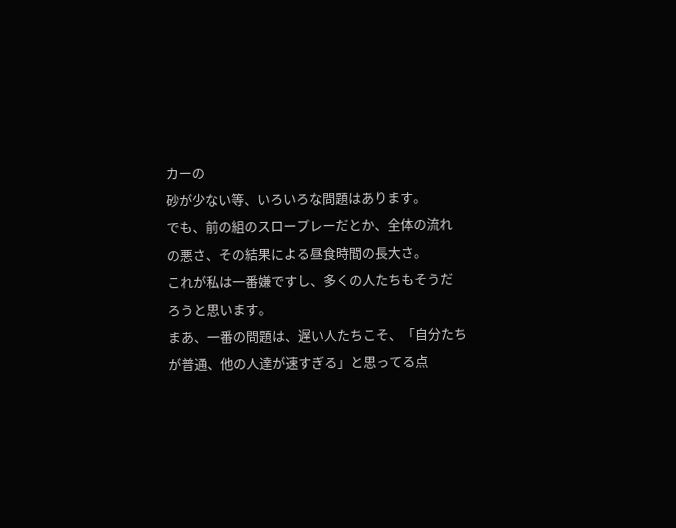カーの
砂が少ない等、いろいろな問題はあります。
でも、前の組のスロープレーだとか、全体の流れ
の悪さ、その結果による昼食時間の長大さ。
これが私は一番嫌ですし、多くの人たちもそうだ
ろうと思います。
まあ、一番の問題は、遅い人たちこそ、「自分たち
が普通、他の人達が速すぎる」と思ってる点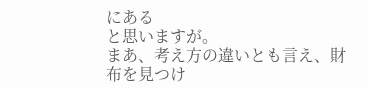にある
と思いますが。
まあ、考え方の違いとも言え、財布を見つけ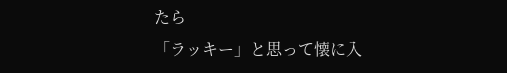たら
「ラッキー」と思って懐に入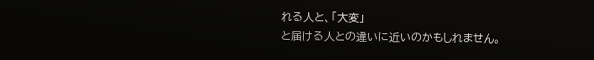れる人と、「大変」
と届ける人との違いに近いのかもしれません。